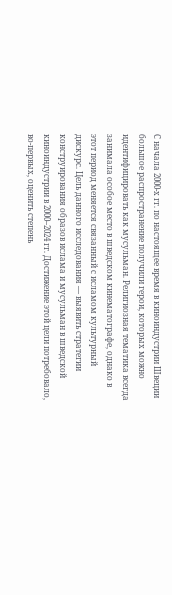С начала 2000-х гг. по настоящее время в киноиндустрии Швеции большое распространение получили герои, которых можно идентифицировать как мусульман. Религиозная тематика всегда занимала особое место в шведском кинематографе, однако в этот период меняется связанный с исламом культурный дискурс. Цель данного исследования — выявить стратегии конструирования образов ислама и мусульман в шведской киноиндустрии в 2000–2024 гг. Достижение этой цели потребовало, во-первых, оценить степень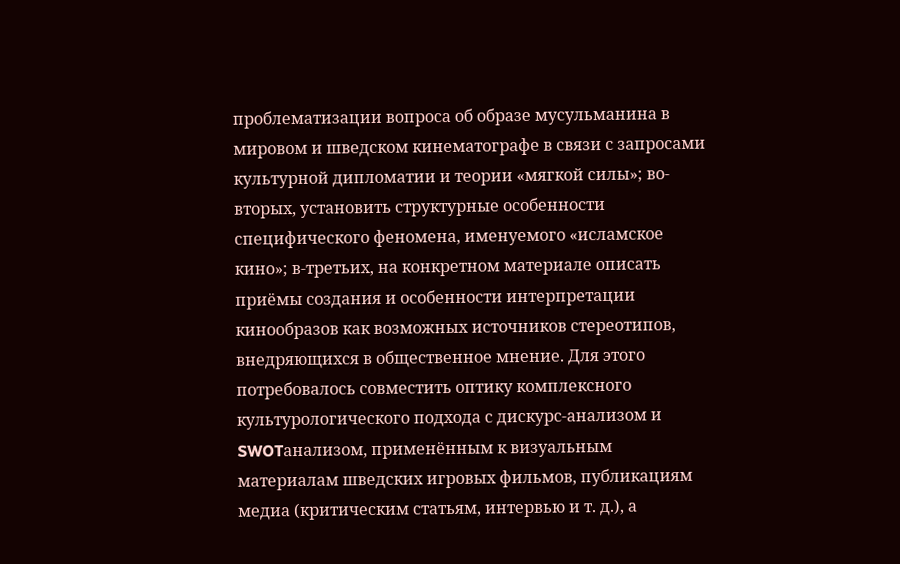проблематизации вопроса об образе мусульманина в мировом и шведском кинематографе в связи с запросами культурной дипломатии и теории «мягкой силы»; во-вторых, установить структурные особенности специфического феномена, именуемого «исламское кино»; в-третьих, на конкретном материале описать приёмы создания и особенности интерпретации кинообразов как возможных источников стереотипов, внедряющихся в общественное мнение. Для этого потребовалось совместить оптику комплексного культурологического подхода с дискурс-анализом и SWOTанализом, применённым к визуальным материалам шведских игровых фильмов, публикациям медиа (критическим статьям, интервью и т. д.), а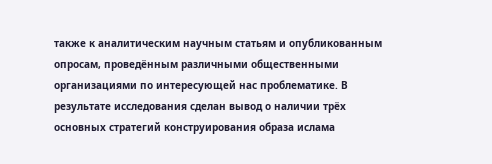также к аналитическим научным статьям и опубликованным опросам, проведённым различными общественными организациями по интересующей нас проблематике. В результате исследования сделан вывод о наличии трёх основных стратегий конструирования образа ислама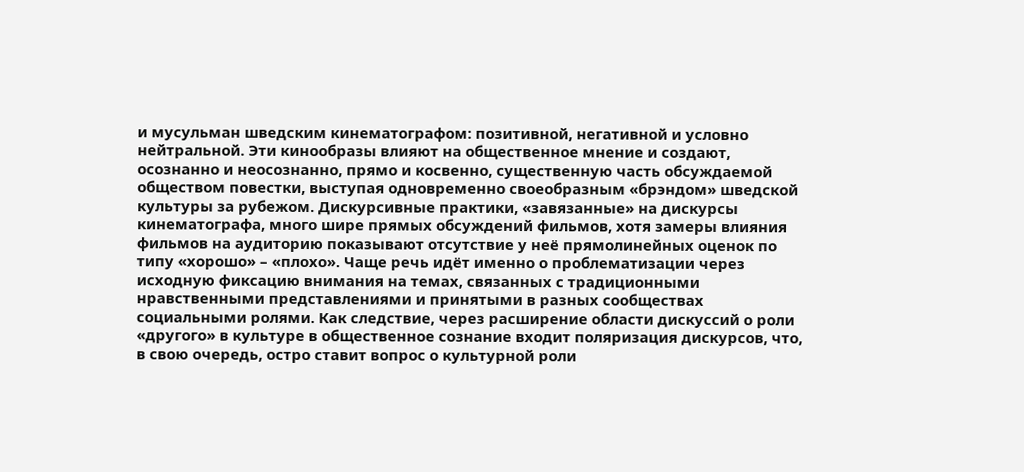и мусульман шведским кинематографом: позитивной, негативной и условно нейтральной. Эти кинообразы влияют на общественное мнение и создают, осознанно и неосознанно, прямо и косвенно, существенную часть обсуждаемой обществом повестки, выступая одновременно своеобразным «брэндом» шведской культуры за рубежом. Дискурсивные практики, «завязанные» на дискурсы кинематографа, много шире прямых обсуждений фильмов, хотя замеры влияния фильмов на аудиторию показывают отсутствие у неё прямолинейных оценок по типу «хорошо» – «плохо». Чаще речь идёт именно о проблематизации через исходную фиксацию внимания на темах, связанных с традиционными нравственными представлениями и принятыми в разных сообществах социальными ролями. Как следствие, через расширение области дискуссий о роли «другого» в культуре в общественное сознание входит поляризация дискурсов, что, в свою очередь, остро ставит вопрос о культурной роли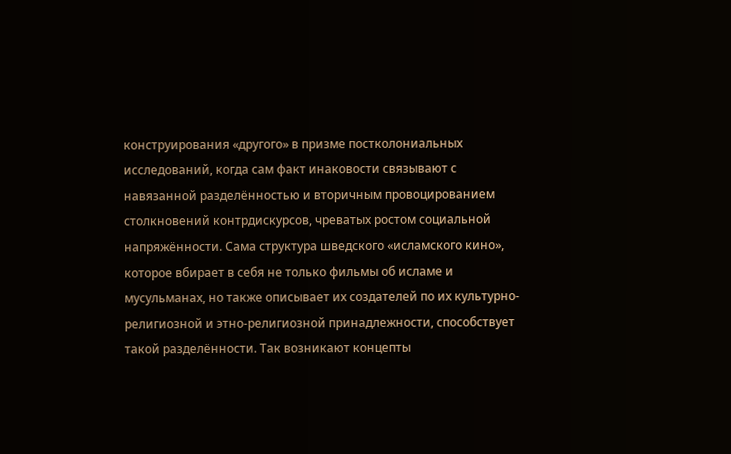конструирования «другого» в призме постколониальных исследований, когда сам факт инаковости связывают с навязанной разделённостью и вторичным провоцированием столкновений контрдискурсов, чреватых ростом социальной напряжённости. Сама структура шведского «исламского кино», которое вбирает в себя не только фильмы об исламе и мусульманах, но также описывает их создателей по их культурно-религиозной и этно-религиозной принадлежности, способствует такой разделённости. Так возникают концепты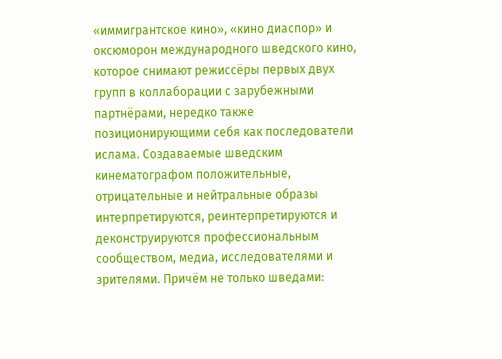«иммигрантское кино», «кино диаспор» и оксюморон международного шведского кино, которое снимают режиссёры первых двух групп в коллаборации с зарубежными партнёрами, нередко также позиционирующими себя как последователи ислама. Создаваемые шведским кинематографом положительные, отрицательные и нейтральные образы интерпретируются, реинтерпретируются и деконструируются профессиональным сообществом, медиа, исследователями и зрителями. Причём не только шведами: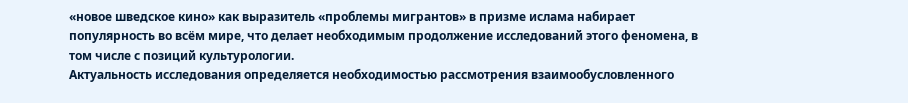«новое шведское кино» как выразитель «проблемы мигрантов» в призме ислама набирает популярность во всём мире, что делает необходимым продолжение исследований этого феномена, в том числе с позиций культурологии.
Актуальность исследования определяется необходимостью рассмотрения взаимообусловленного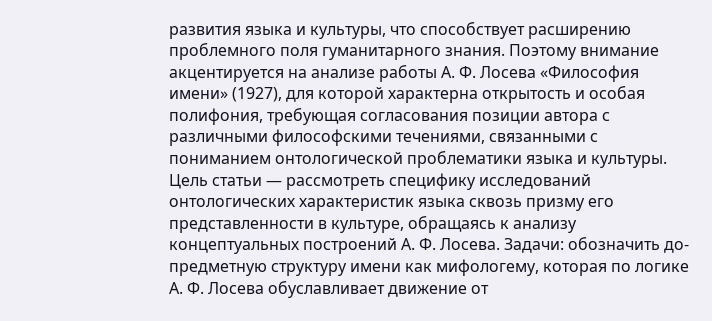развития языка и культуры, что способствует расширению проблемного поля гуманитарного знания. Поэтому внимание акцентируется на анализе работы А. Ф. Лосева «Философия имени» (1927), для которой характерна открытость и особая полифония, требующая согласования позиции автора с различными философскими течениями, связанными с пониманием онтологической проблематики языка и культуры. Цель статьи — рассмотреть специфику исследований онтологических характеристик языка сквозь призму его представленности в культуре, обращаясь к анализу концептуальных построений А. Ф. Лосева. Задачи: обозначить до-предметную структуру имени как мифологему, которая по логике А. Ф. Лосева обуславливает движение от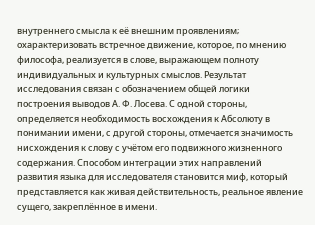внутреннего смысла к её внешним проявлениям; охарактеризовать встречное движение, которое, по мнению философа, реализуется в слове, выражающем полноту индивидуальных и культурных смыслов. Результат исследования связан с обозначением общей логики построения выводов А. Ф. Лосева. С одной стороны, определяется необходимость восхождения к Абсолюту в понимании имени, с другой стороны, отмечается значимость нисхождения к слову с учётом его подвижного жизненного содержания. Способом интеграции этих направлений развития языка для исследователя становится миф, который представляется как живая действительность, реальное явление сущего, закреплённое в имени.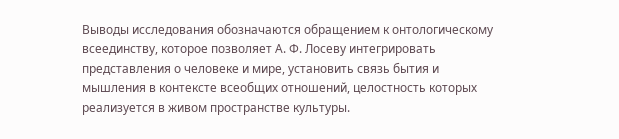Выводы исследования обозначаются обращением к онтологическому всеединству, которое позволяет А. Ф. Лосеву интегрировать представления о человеке и мире, установить связь бытия и мышления в контексте всеобщих отношений, целостность которых реализуется в живом пространстве культуры.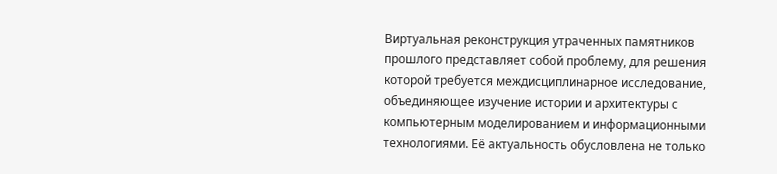Виртуальная реконструкция утраченных памятников прошлого представляет собой проблему, для решения которой требуется междисциплинарное исследование, объединяющее изучение истории и архитектуры с компьютерным моделированием и информационными технологиями. Её актуальность обусловлена не только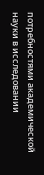потребностями академической науки в исследовании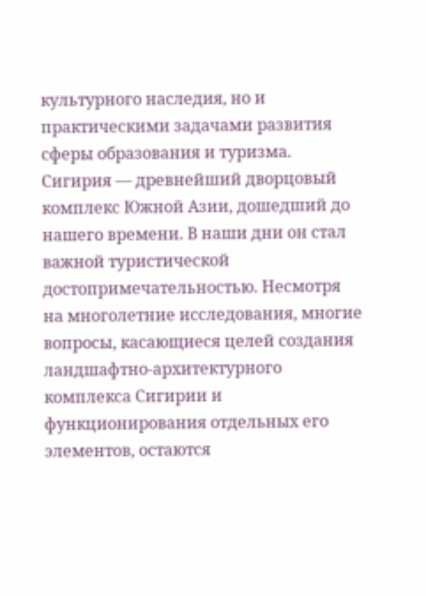культурного наследия, но и практическими задачами развития сферы образования и туризма. Сигирия — древнейший дворцовый комплекс Южной Азии, дошедший до нашего времени. В наши дни он стал важной туристической достопримечательностью. Несмотря на многолетние исследования, многие вопросы, касающиеся целей создания ландшафтно-архитектурного комплекса Сигирии и функционирования отдельных его элементов, остаются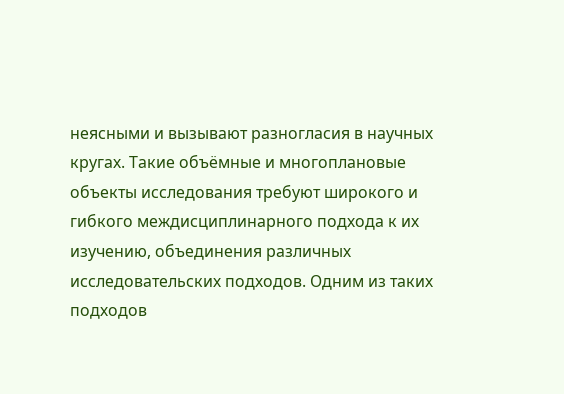неясными и вызывают разногласия в научных кругах. Такие объёмные и многоплановые объекты исследования требуют широкого и гибкого междисциплинарного подхода к их изучению, объединения различных исследовательских подходов. Одним из таких подходов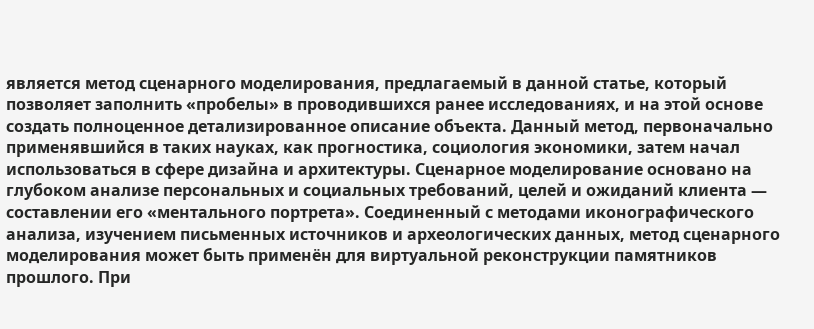является метод сценарного моделирования, предлагаемый в данной статье, который позволяет заполнить «пробелы» в проводившихся ранее исследованиях, и на этой основе создать полноценное детализированное описание объекта. Данный метод, первоначально применявшийся в таких науках, как прогностика, социология экономики, затем начал использоваться в сфере дизайна и архитектуры. Сценарное моделирование основано на глубоком анализе персональных и социальных требований, целей и ожиданий клиента — составлении его «ментального портрета». Соединенный с методами иконографического анализа, изучением письменных источников и археологических данных, метод сценарного моделирования может быть применён для виртуальной реконструкции памятников прошлого. При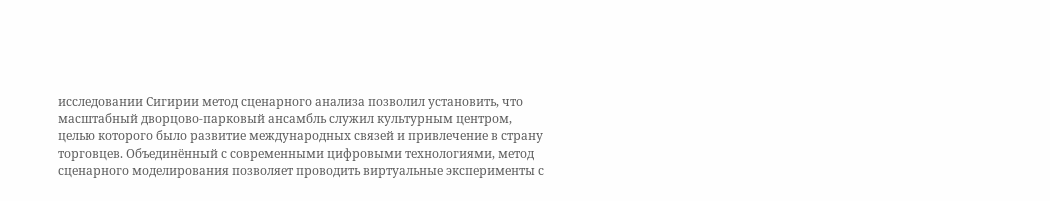исследовании Сигирии метод сценарного анализа позволил установить, что масштабный дворцово-парковый ансамбль служил культурным центром, целью которого было развитие международных связей и привлечение в страну торговцев. Объединённый с современными цифровыми технологиями, метод сценарного моделирования позволяет проводить виртуальные эксперименты с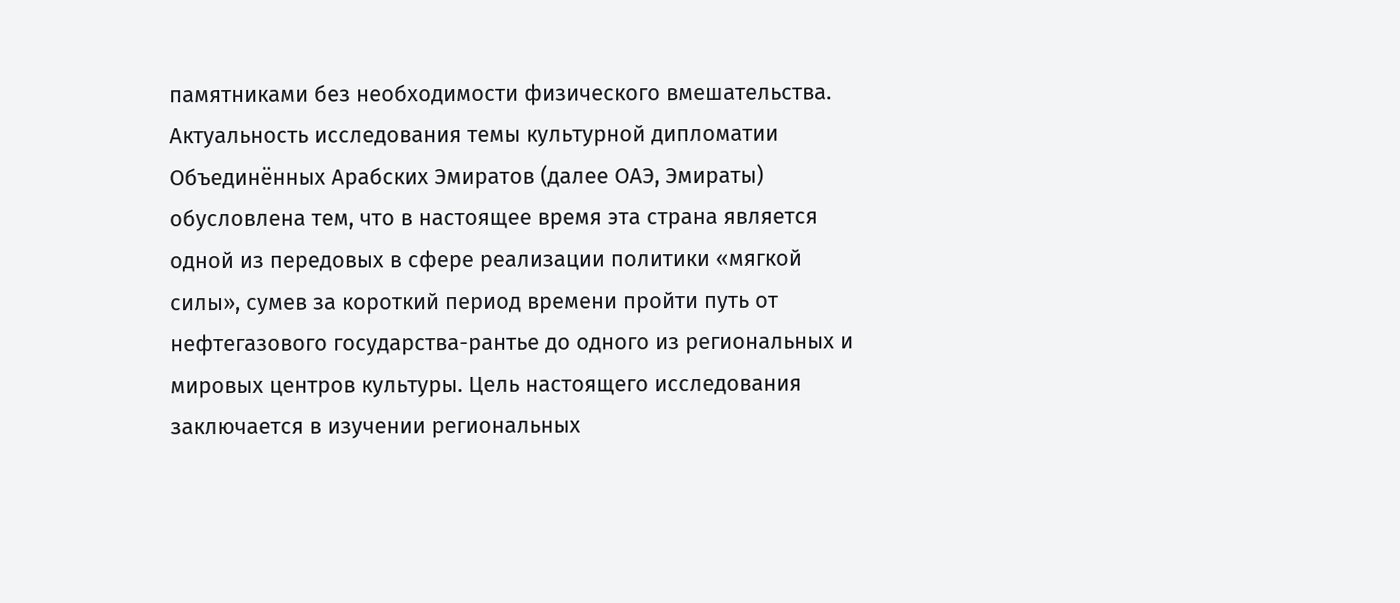памятниками без необходимости физического вмешательства.
Актуальность исследования темы культурной дипломатии Объединённых Арабских Эмиратов (далее ОАЭ, Эмираты) обусловлена тем, что в настоящее время эта страна является одной из передовых в сфере реализации политики «мягкой силы», сумев за короткий период времени пройти путь от нефтегазового государства-рантье до одного из региональных и мировых центров культуры. Цель настоящего исследования заключается в изучении региональных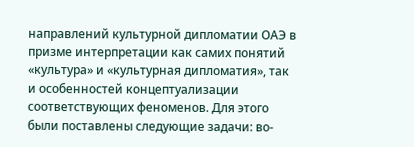направлений культурной дипломатии ОАЭ в призме интерпретации как самих понятий «культура» и «культурная дипломатия», так и особенностей концептуализации соответствующих феноменов. Для этого были поставлены следующие задачи: во-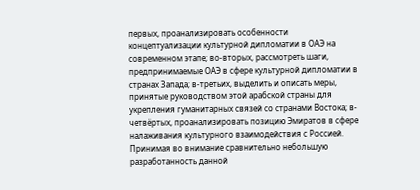первых, проанализировать особенности концептуализации культурной дипломатии в ОАЭ на современном этапе; во-вторых, рассмотреть шаги, предпринимаемые ОАЭ в сфере культурной дипломатии в странах Запада; в-третьих, выделить и описать меры, принятые руководством этой арабской страны для укрепления гуманитарных связей со странами Востока; в-четвёртых, проанализировать позицию Эмиратов в сфере налаживания культурного взаимодействия с Россией. Принимая во внимание сравнительно небольшую разработанность данной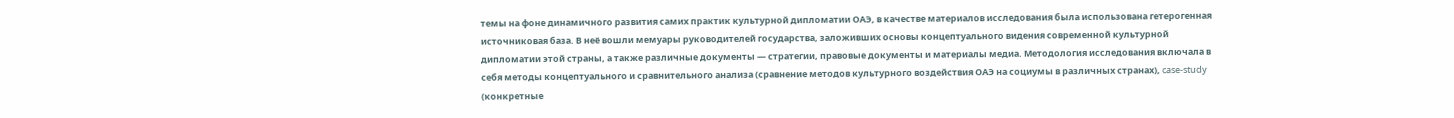темы на фоне динамичного развития самих практик культурной дипломатии ОАЭ, в качестве материалов исследования была использована гетерогенная источниковая база. В неё вошли мемуары руководителей государства, заложивших основы концептуального видения современной культурной дипломатии этой страны, а также различные документы — стратегии, правовые документы и материалы медиа. Методология исследования включала в себя методы концептуального и сравнительного анализа (сравнение методов культурного воздействия ОАЭ на социумы в различных странах), case-study (конкретные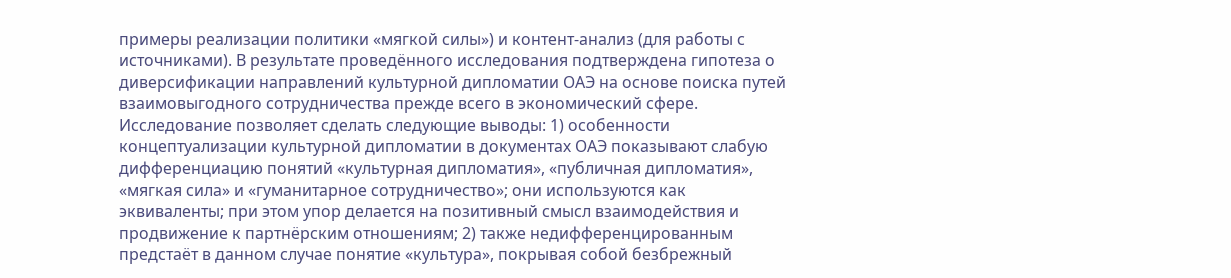примеры реализации политики «мягкой силы») и контент-анализ (для работы с источниками). В результате проведённого исследования подтверждена гипотеза о диверсификации направлений культурной дипломатии ОАЭ на основе поиска путей взаимовыгодного сотрудничества прежде всего в экономический сфере. Исследование позволяет сделать следующие выводы: 1) особенности концептуализации культурной дипломатии в документах ОАЭ показывают слабую дифференциацию понятий «культурная дипломатия», «публичная дипломатия», «мягкая сила» и «гуманитарное сотрудничество»; они используются как эквиваленты; при этом упор делается на позитивный смысл взаимодействия и продвижение к партнёрским отношениям; 2) также недифференцированным предстаёт в данном случае понятие «культура», покрывая собой безбрежный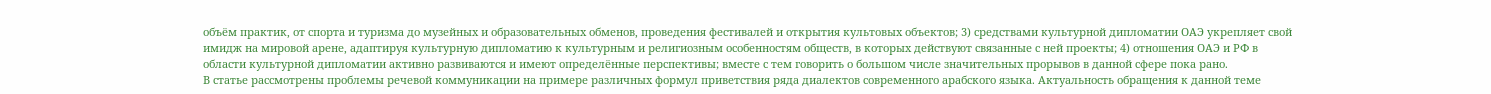объём практик, от спорта и туризма до музейных и образовательных обменов, проведения фестивалей и открытия культовых объектов; 3) средствами культурной дипломатии ОАЭ укрепляет свой имидж на мировой арене, адаптируя культурную дипломатию к культурным и религиозным особенностям обществ, в которых действуют связанные с ней проекты; 4) отношения ОАЭ и РФ в области культурной дипломатии активно развиваются и имеют определённые перспективы; вместе с тем говорить о большом числе значительных прорывов в данной сфере пока рано.
В статье рассмотрены проблемы речевой коммуникации на примере различных формул приветствия ряда диалектов современного арабского языка. Актуальность обращения к данной теме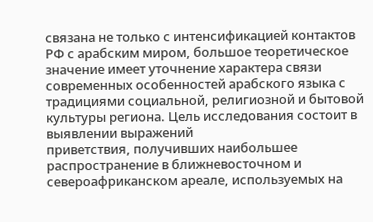связана не только с интенсификацией контактов РФ с арабским миром, большое теоретическое значение имеет уточнение характера связи современных особенностей арабского языка с традициями социальной, религиозной и бытовой культуры региона. Цель исследования состоит в выявлении выражений
приветствия, получивших наибольшее распространение в ближневосточном и североафриканском ареале, используемых на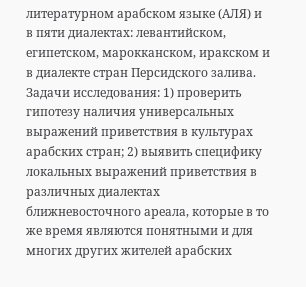литературном арабском языке (АЛЯ) и в пяти диалектах: левантийском, египетском, марокканском, иракском и в диалекте стран Персидского залива. Задачи исследования: 1) проверить гипотезу наличия универсальных выражений приветствия в культурах арабских стран; 2) выявить специфику локальных выражений приветствия в различных диалектах ближневосточного ареала, которые в то же время являются понятными и для многих других жителей арабских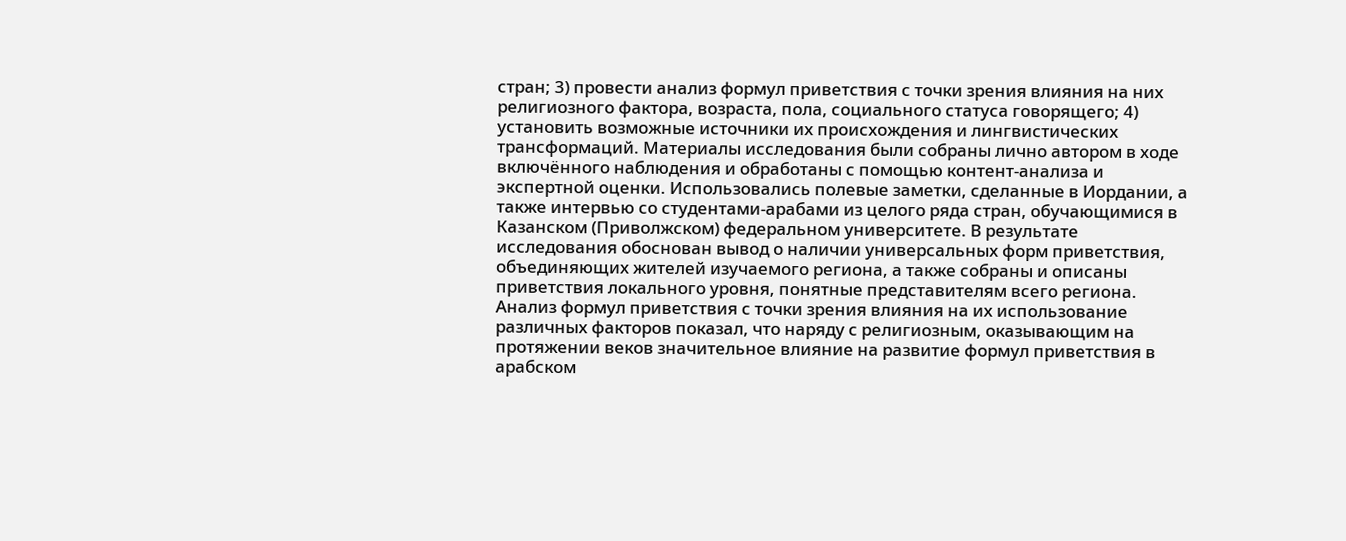стран; 3) провести анализ формул приветствия с точки зрения влияния на них религиозного фактора, возраста, пола, социального статуса говорящего; 4) установить возможные источники их происхождения и лингвистических трансформаций. Материалы исследования были собраны лично автором в ходе включённого наблюдения и обработаны с помощью контент-анализа и экспертной оценки. Использовались полевые заметки, сделанные в Иордании, а также интервью со студентами-арабами из целого ряда стран, обучающимися в Казанском (Приволжском) федеральном университете. В результате исследования обоснован вывод о наличии универсальных форм приветствия, объединяющих жителей изучаемого региона, а также собраны и описаны приветствия локального уровня, понятные представителям всего региона. Анализ формул приветствия с точки зрения влияния на их использование различных факторов показал, что наряду с религиозным, оказывающим на протяжении веков значительное влияние на развитие формул приветствия в арабском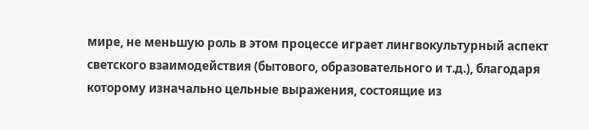мире, не меньшую роль в этом процессе играет лингвокультурный аспект светского взаимодействия (бытового, образовательного и т.д.), благодаря которому изначально цельные выражения, состоящие из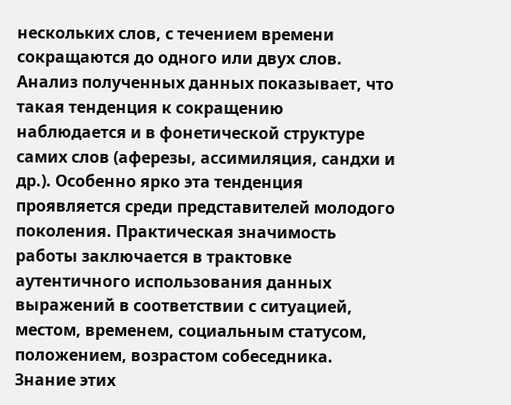нескольких слов, с течением времени сокращаются до одного или двух слов. Анализ полученных данных показывает, что такая тенденция к сокращению наблюдается и в фонетической структуре самих слов (аферезы, ассимиляция, сандхи и др.). Особенно ярко эта тенденция проявляется среди представителей молодого поколения. Практическая значимость работы заключается в трактовке аутентичного использования данных выражений в соответствии с ситуацией, местом, временем, социальным статусом, положением, возрастом собеседника. Знание этих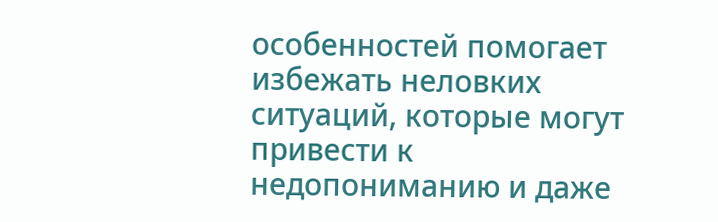особенностей помогает избежать неловких ситуаций, которые могут привести к недопониманию и даже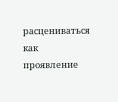расцениваться как проявление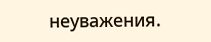неуважения.